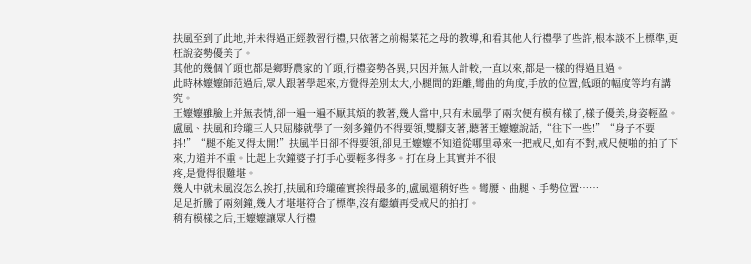扶風至到了此地,并未得過正經教習行禮,只依著之前楊菜花之母的教導,和看其他人行禮學了些許,根本談不上標準,更枉說姿勢優美了。
其他的幾個丫頭也都是鄉野農家的丫頭,行禮姿勢各異,只因并無人計較,一直以來,都是一樣的得過且過。
此時林嬤嬤師范過后,眾人跟著學起來,方覺得差別太大,小腿間的距離,彎曲的角度,手放的位置,低頭的幅度等均有講究。
王嬤嬤雖臉上并無表情,卻一遍一遍不厭其煩的教著,幾人當中,只有未風學了兩次便有模有樣了,樣子優美,身姿輕盈。
盧風、扶風和玲瓏三人只屈膝就學了一刻多鐘仍不得要領,雙腳支著,聽著王嬤嬤說話,“往下一些!”“身子不要抖!”“腿不能叉得太開!”扶風半日卻不得要領,卻見王嬤嬤不知道從哪里尋來一把戒尺,如有不對,戒尺便啪的拍了下來,力道并不重。比起上次鐘婆子打手心要輕多得多。打在身上其實并不很
疼,是覺得很難堪。
幾人中就未風沒怎么挨打,扶風和玲瓏確實挨得最多的,盧風還稍好些。彎腰、曲腿、手勢位置……
足足折騰了兩刻鐘,幾人才堪堪符合了標準,沒有繼續再受戒尺的拍打。
稍有模樣之后,王嬤嬤讓眾人行禮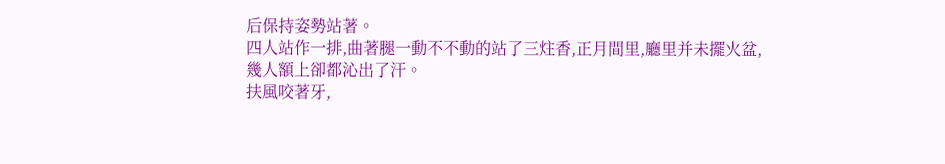后保持姿勢站著。
四人站作一排,曲著腿一動不不動的站了三炷香,正月間里,廳里并未擺火盆,幾人額上卻都沁出了汗。
扶風咬著牙,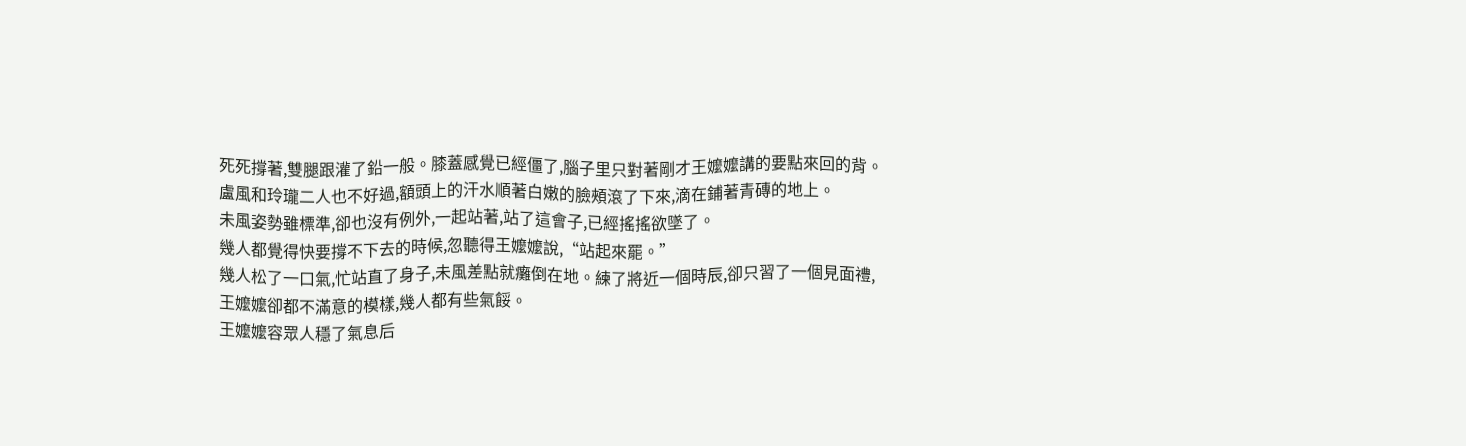死死撐著,雙腿跟灌了鉛一般。膝蓋感覺已經僵了,腦子里只對著剛才王嬤嬤講的要點來回的背。
盧風和玲瓏二人也不好過,額頭上的汗水順著白嫩的臉頰滾了下來,滴在鋪著青磚的地上。
未風姿勢雖標準,卻也沒有例外,一起站著,站了這會子,已經搖搖欲墜了。
幾人都覺得快要撐不下去的時候,忽聽得王嬤嬤說,“站起來罷。”
幾人松了一口氣,忙站直了身子,未風差點就癱倒在地。練了將近一個時辰,卻只習了一個見面禮,王嬤嬤卻都不滿意的模樣,幾人都有些氣餒。
王嬤嬤容眾人穩了氣息后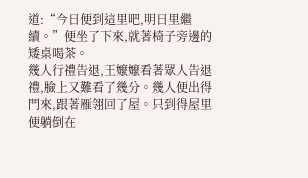道:“今日便到這里吧,明日里繼續。”便坐了下來,就著椅子旁邊的矮桌喝茶。
幾人行禮告退,王嬤嬤看著眾人告退禮,臉上又難看了幾分。幾人便出得門來,跟著雁翎回了屋。只到得屋里便躺倒在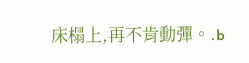床榻上,再不肯動彈。.b